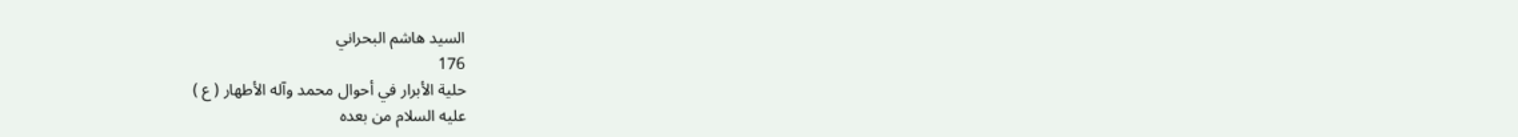السيد هاشم البحراني
176
حلية الأبرار في أحوال محمد وآله الأطهار ( ع )
عليه السلام من بعده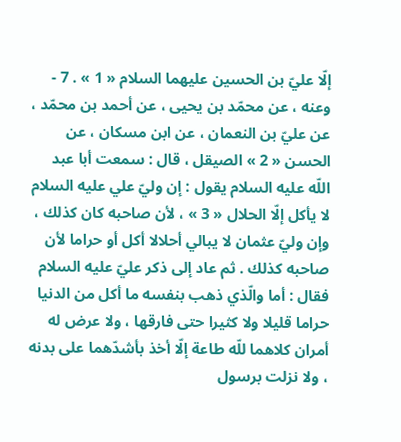إلّا عليّ بن الحسين عليهما السلام « 1 » . 7 - وعنه ، عن محمّد بن يحيى ، عن أحمد بن محمّد ، عن عليّ بن النعمان ، عن ابن مسكان ، عن الحسن « 2 » الصيقل ، قال : سمعت أبا عبد اللّه عليه السلام يقول : إن وليّ علي عليه السلام لا يأكل إلّا الحلال « 3 » ، لأن صاحبه كان كذلك ، وإن وليّ عثمان لا يبالي أحلالا أكل أو حراما لأن صاحبه كذلك . ثم عاد إلى ذكر عليّ عليه السلام فقال : أما والّذي ذهب بنفسه ما أكل من الدنيا حراما قليلا ولا كثيرا حتى فارقها ، ولا عرض له أمران كلاهما للّه طاعة إلّا أخذ بأشدّهما على بدنه ، ولا نزلت برسول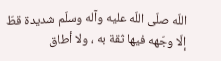اللّه صلّى اللّه عليه وآله وسلّم شديدة قطّ إلّا وجّهه فيها ثقة به ، ولا أطاق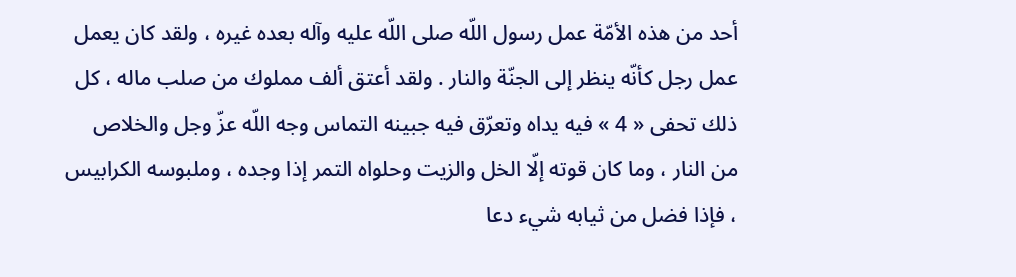أحد من هذه الأمّة عمل رسول اللّه صلى اللّه عليه وآله بعده غيره ، ولقد كان يعمل عمل رجل كأنّه ينظر إلى الجنّة والنار . ولقد أعتق ألف مملوك من صلب ماله ، كل ذلك تحفى « 4 » فيه يداه وتعرّق فيه جبينه التماس وجه اللّه عزّ وجل والخلاص من النار ، وما كان قوته إلّا الخل والزيت وحلواه التمر إذا وجده ، وملبوسه الكرابيس ، فإذا فضل من ثيابه شيء دعا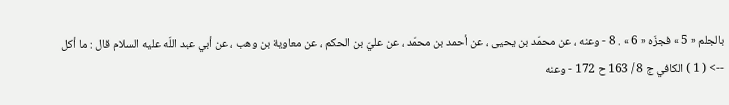بالجلم « 5 » فجزّه « 6 » . 8 - وعنه ، عن محمّد بن يحيى ، عن أحمد بن محمّد ، عن عليّ بن الحكم ، عن معاوية بن وهب ، عن أبي عبد اللّه عليه السلام قال : ما أكل
--> ( 1 ) الكافي ج 8 / 163 ح 172 - وعنه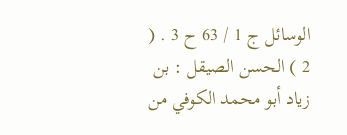الوسائل ج 1 / 63 ح 3 . ( 2 ) الحسن الصيقل : بن زياد أبو محمد الكوفي من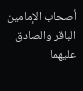أصحاب الإمامين الباقر والصادق عليهما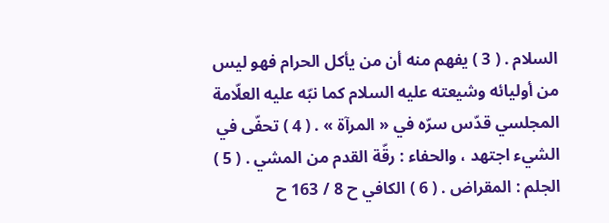السلام . ( 3 ) يفهم منه أن من يأكل الحرام فهو ليس من أوليائه وشيعته عليه السلام كما نبّه عليه العلّامة المجلسي قدّس سرّه في « المرآة » . ( 4 ) تحفّى في الشيء اجتهد ، والحفاء : رقّة القدم من المشي . ( 5 ) الجلم : المقراض . ( 6 ) الكافي ح 8 / 163 ح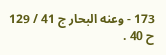173 - وعنه البحار ج 41 / 129 ح 40 .